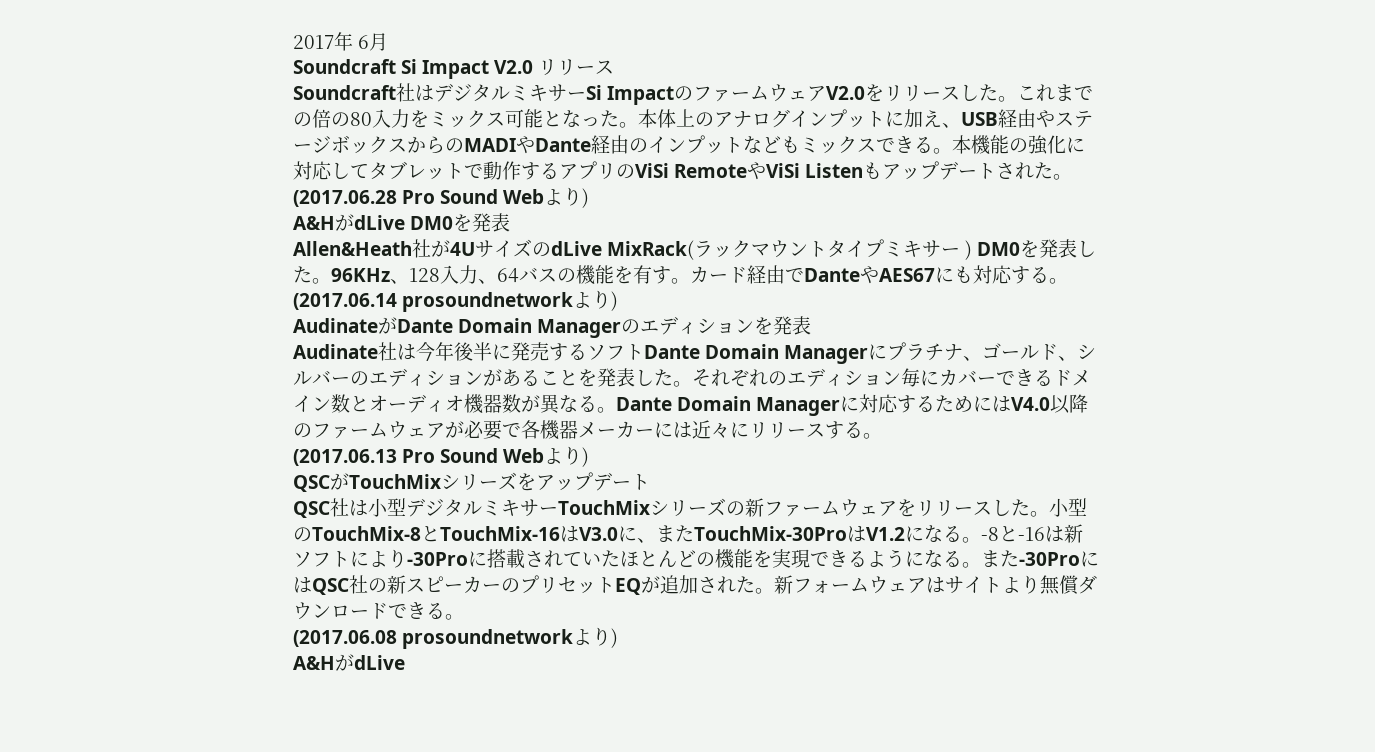2017年 6月
Soundcraft Si Impact V2.0 リリース
Soundcraft社はデジタルミキサーSi ImpactのファームウェアV2.0をリリースした。これまでの倍の80入力をミックス可能となった。本体上のアナログインプットに加え、USB経由やステージボックスからのMADIやDante経由のインプットなどもミックスできる。本機能の強化に対応してタブレットで動作するアプリのViSi RemoteやViSi Listenもアップデートされた。
(2017.06.28 Pro Sound Webより)
A&HがdLive DM0を発表
Allen&Heath社が4UサイズのdLive MixRack(ラックマウントタイプミキサー ) DM0を発表した。96KHz、128入力、64バスの機能を有す。カード経由でDanteやAES67にも対応する。
(2017.06.14 prosoundnetworkより)
AudinateがDante Domain Managerのエディションを発表
Audinate社は今年後半に発売するソフトDante Domain Managerにプラチナ、ゴールド、シルバーのエディションがあることを発表した。それぞれのエディション毎にカバーできるドメイン数とオーディオ機器数が異なる。Dante Domain Managerに対応するためにはV4.0以降のファームウェアが必要で各機器メーカーには近々にリリースする。
(2017.06.13 Pro Sound Webより)
QSCがTouchMixシリーズをアップデート
QSC社は小型デジタルミキサーTouchMixシリーズの新ファームウェアをリリースした。小型のTouchMix-8とTouchMix-16はV3.0に、またTouchMix-30ProはV1.2になる。-8と-16は新ソフトにより-30Proに搭載されていたほとんどの機能を実現できるようになる。また-30ProにはQSC社の新スピーカーのプリセットEQが追加された。新フォームウェアはサイトより無償ダウンロードできる。
(2017.06.08 prosoundnetworkより)
A&HがdLive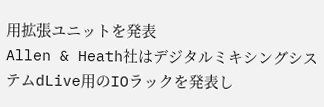用拡張ユニットを発表
Allen & Heath社はデジタルミキシングシステムdLive用のIOラックを発表し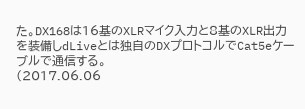た。DX168は16基のXLRマイク入力と8基のXLR出力を装備しdLiveとは独自のDXプロトコルでCat5eケーブルで通信する。
(2017.06.06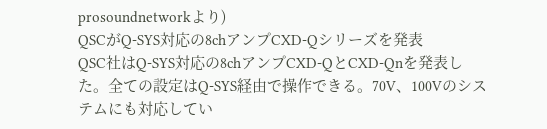prosoundnetworkより)
QSCがQ-SYS対応の8chアンプCXD-Qシリーズを発表
QSC社はQ-SYS対応の8chアンプCXD-QとCXD-Qnを発表した。全ての設定はQ-SYS経由で操作できる。70V、100Vのシステムにも対応してい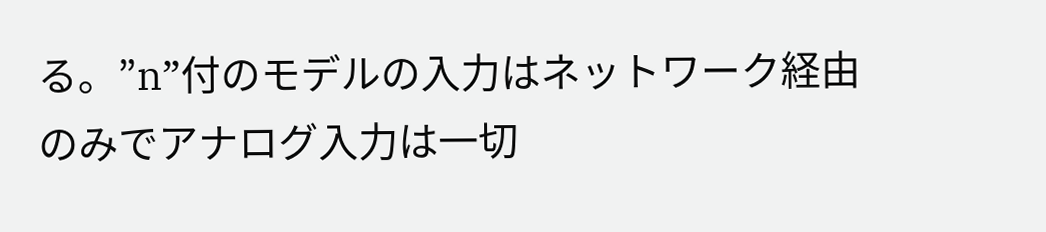る。”n”付のモデルの入力はネットワーク経由のみでアナログ入力は一切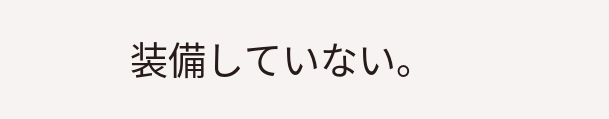装備していない。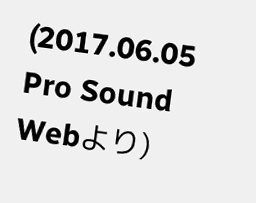(2017.06.05 Pro Sound Webより)